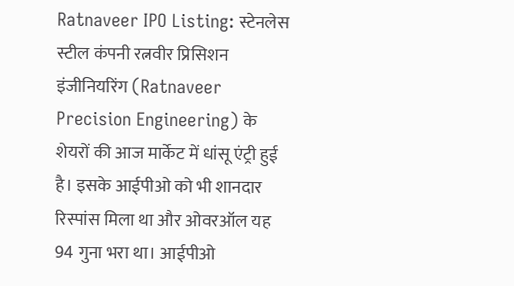Ratnaveer IPO Listing: स्टेनलेस स्टील कंपनी रत्नवीर प्रिसिशन इंजीनियरिंग (Ratnaveer Precision Engineering) के शेयरों की आज मार्केट में धांसू एंट्री हुई है। इसके आईपीओ को भी शानदार रिस्पांस मिला था और ओवरऑल यह 94 गुना भरा था। आईपीओ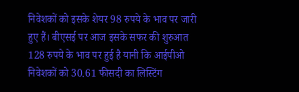निवेशकों को इसके शेयर 98 रुपये के भाव पर जारी हुए हैं। बीएसई पर आज इसके सफर की शुरुआत 128 रुपये के भाव पर हुई है यानी कि आईपीओ निवेशकों को 30.61 फीसदी का लिस्टिंग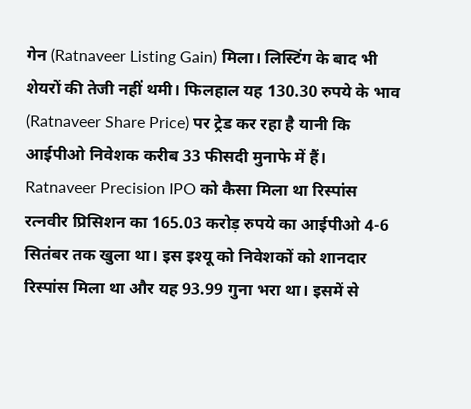गेन (Ratnaveer Listing Gain) मिला। लिस्टिंग के बाद भी शेयरों की तेजी नहीं थमी। फिलहाल यह 130.30 रुपये के भाव (Ratnaveer Share Price) पर ट्रेड कर रहा है यानी कि आईपीओ निवेशक करीब 33 फीसदी मुनाफे में हैं।
Ratnaveer Precision IPO को कैसा मिला था रिस्पांस
रत्नवीर प्रिसिशन का 165.03 करोड़ रुपये का आईपीओ 4-6 सितंबर तक खुला था। इस इश्यू को निवेशकों को शानदार रिस्पांस मिला था और यह 93.99 गुना भरा था। इसमें से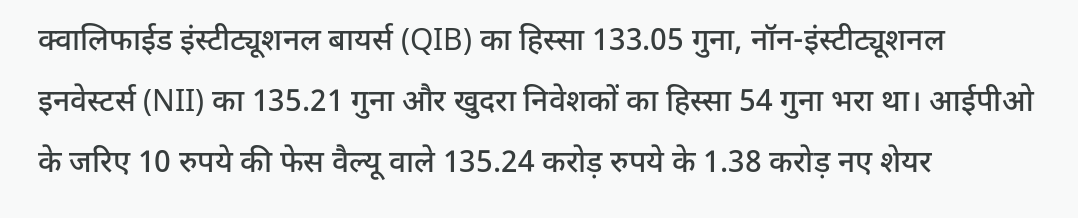क्वालिफाईड इंस्टीट्यूशनल बायर्स (QIB) का हिस्सा 133.05 गुना, नॉन-इंस्टीट्यूशनल इनवेस्टर्स (NII) का 135.21 गुना और खुदरा निवेशकों का हिस्सा 54 गुना भरा था। आईपीओ के जरिए 10 रुपये की फेस वैल्यू वाले 135.24 करोड़ रुपये के 1.38 करोड़ नए शेयर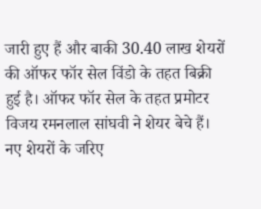जारी हुए हैं और बाकी 30.40 लाख शेयरों की ऑफर फॉर सेल विंडो के तहत बिक्री हुई है। ऑफर फॉर सेल के तहत प्रमोटर विजय रमनलाल सांघवी ने शेयर बेचे हैं। नए शेयरों के जरिए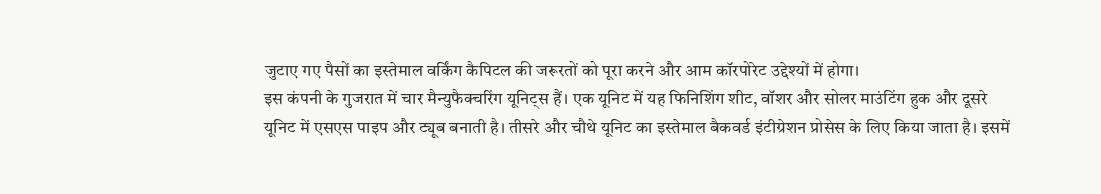जुटाए गए पैसों का इस्तेमाल वर्किंग कैपिटल की जरूरतों को पूरा करने और आम कॉरपोरेट उद्देश्यों में होगा।
इस कंपनी के गुजरात में चार मैन्युफैक्चरिंग यूनिट्स हैं। एक यूनिट में यह फिनिशिंग शीट, वॉशर और सोलर माउंटिंग हुक और दूसरे यूनिट में एसएस पाइप और ट्यूब बनाती है। तीसरे और चौथे यूनिट का इस्तेमाल बैकवर्ड इंटीग्रेशन प्रोसेस के लिए किया जाता है। इसमें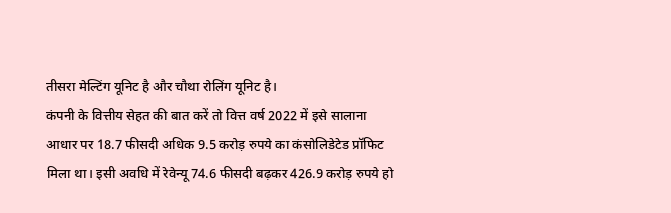तीसरा मेल्टिंग यूनिट है और चौथा रोलिंग यूनिट है।
कंपनी के वित्तीय सेहत की बात करें तो वित्त वर्ष 2022 में इसे सालाना आधार पर 18.7 फीसदी अधिक 9.5 करोड़ रुपये का कंसोलिडेटेड प्रॉफिट मिला था। इसी अवधि में रेवेन्यू 74.6 फीसदी बढ़कर 426.9 करोड़ रुपये हो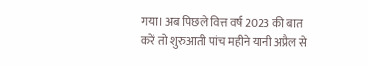गया। अब पिछले वित्त वर्ष 2023 की बात करें तो शुरुआती पांच महीने यानी अप्रैल से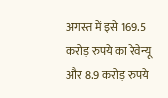अगस्त में इसे 169.5 करोड़ रुपये का रेवेन्यू और 8.9 करोड़ रुपये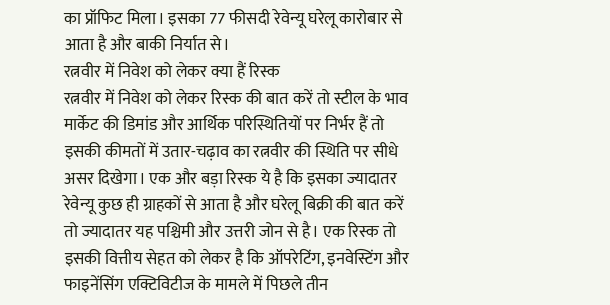का प्रॉफिट मिला। इसका 77 फीसदी रेवेन्यू घरेलू कारोबार से आता है और बाकी निर्यात से।
रत्नवीर में निवेश को लेकर क्या हैं रिस्क
रत्नवीर में निवेश को लेकर रिस्क की बात करें तो स्टील के भाव मार्केट की डिमांड और आर्थिक परिस्थितियों पर निर्भर हैं तो इसकी कीमतों में उतार-चढ़ाव का रत्नवीर की स्थिति पर सीधे असर दिखेगा। एक और बड़ा रिस्क ये है कि इसका ज्यादातर रेवेन्यू कुछ ही ग्राहकों से आता है और घरेलू बिक्री की बात करें तो ज्यादातर यह पश्चिमी और उत्तरी जोन से है। एक रिस्क तो इसकी वित्तीय सेहत को लेकर है कि ऑपरेटिंग, इनवेस्टिंग और फाइनेंसिंग एक्टिविटीज के मामले में पिछले तीन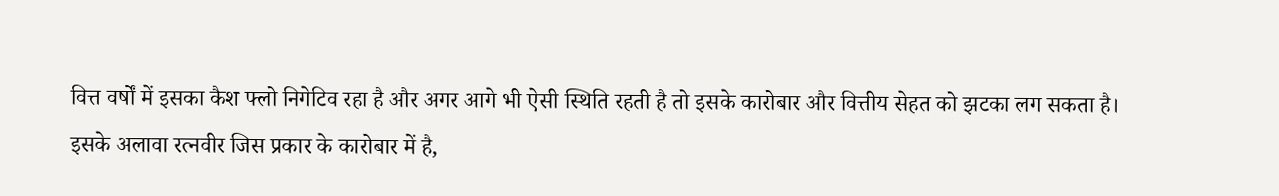वित्त वर्षों में इसका कैश फ्लो निगेटिव रहा है और अगर आगे भी ऐसी स्थिति रहती है तो इसके कारोबार और वित्तीय सेहत को झटका लग सकता है।
इसके अलावा रत्नवीर जिस प्रकार के कारोबार में है,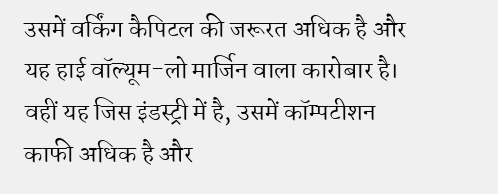उसमें वर्किंग कैपिटल की जरूरत अधिक है और यह हाई वॉल्यूम-लो मार्जिन वाला कारोबार है। वहीं यह जिस इंडस्ट्री में है, उसमें कॉम्पटीशन काफी अधिक है और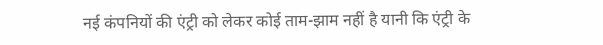नई कंपनियों की एंट्री को लेकर कोई ताम-झाम नहीं है यानी कि एंट्री के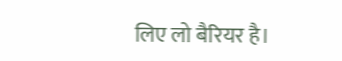लिए लो बैरियर है।